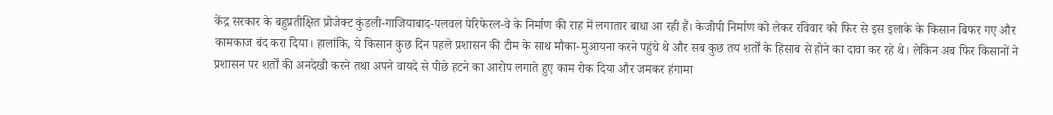केंद्र सरकार के बहुप्रतीक्षित प्रोजेक्ट कुंडली-गाजियाबाद-पलवल पेरिफेरल-वे के निर्माण की राह में लगातार बाधा आ रही हैं। केजीपी निर्माण को लेकर रविवार को फिर से इस इलाके के किसान बिफर गए और कामकाज बंद करा दिया। हालांकि, ये किसान कुछ दिन पहले प्रशासन की टीम के साथ मौका-मुआयना करने पहुंचे थे और सब कुछ तय शर्तों के हिसाब से होने का दावा कर रहे थे। लेकिन अब फिर किसानों ने प्रशासन पर शर्तों की अनदेखी करने तथा अपने वायदे से पीछे हटने का आरोप लगाते हुए काम रोक दिया और जमकर हंगामा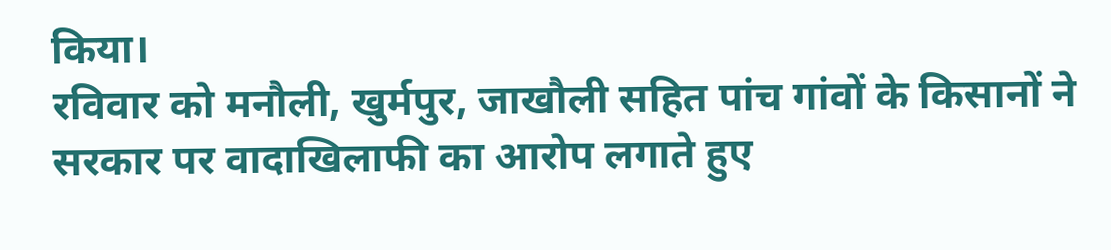किया।
रविवार को मनौली, खुर्मपुर, जाखौली सहित पांच गांवों के किसानों ने सरकार पर वादाखिलाफी का आरोप लगाते हुए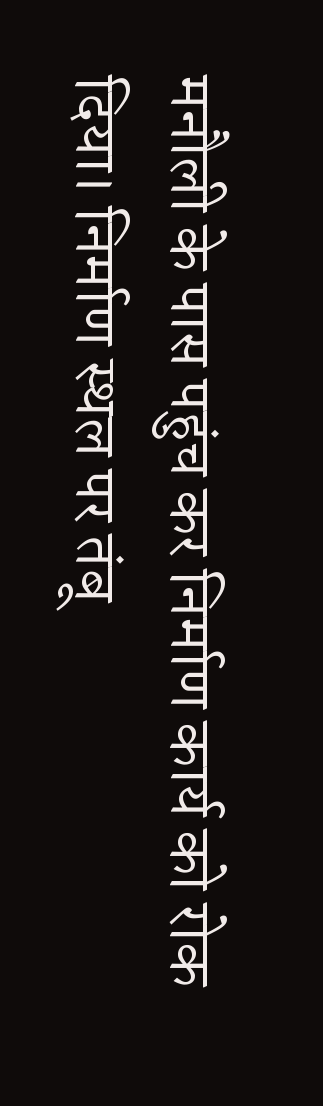मनौली के पास पहुंच कर निर्माण कार्य को रोक दिया। निर्माण स्थल पर तंबू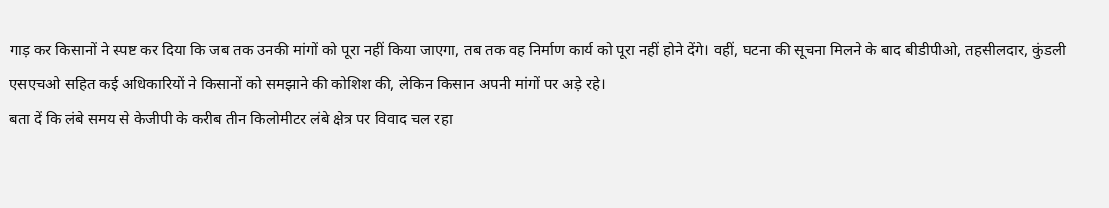गाड़ कर किसानों ने स्पष्ट कर दिया कि जब तक उनकी मांगों को पूरा नहीं किया जाएगा, तब तक वह निर्माण कार्य को पूरा नहीं होने देंगे। वहीं, घटना की सूचना मिलने के बाद बीडीपीओ, तहसीलदार, कुंडली एसएचओ सहित कई अधिकारियों ने किसानों को समझाने की कोशिश की, लेकिन किसान अपनी मांगों पर अड़े रहे।
बता दें कि लंबे समय से केजीपी के करीब तीन किलोमीटर लंबे क्षेत्र पर विवाद चल रहा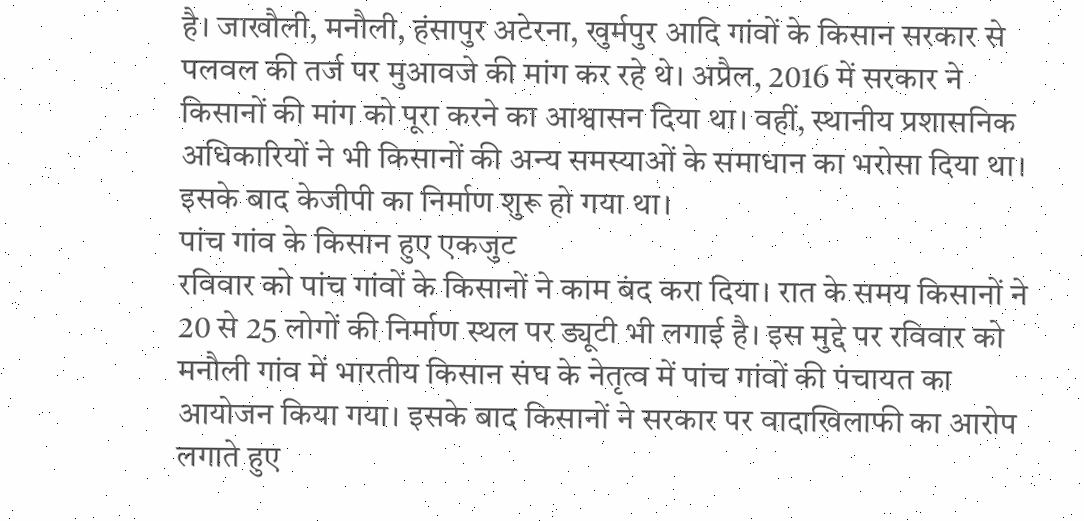है। जाखौली, मनौली, हंसापुर अटेरना, खुर्मपुर आदि गांवों के किसान सरकार से पलवल की तर्ज पर मुआवजे की मांग कर रहे थे। अप्रैल, 2016 में सरकार ने किसानों की मांग को पूरा करने का आश्वासन दिया था। वहीं, स्थानीय प्रशासनिक अधिकारियों ने भी किसानों की अन्य समस्याओं के समाधान का भरोसा दिया था। इसके बाद केजीपी का निर्माण शुरू हो गया था।
पांच गांव के किसान हुए एकजुट
रविवार को पांच गांवों के किसानों ने काम बंद करा दिया। रात के समय किसानों ने 20 से 25 लोगों की निर्माण स्थल पर ड्यूटी भी लगाई है। इस मुद्दे पर रविवार को मनौली गांव में भारतीय किसान संघ के नेतृत्व में पांच गांवों की पंचायत का आयोजन किया गया। इसके बाद किसानों ने सरकार पर वादाखिलाफी का आरोप लगाते हुए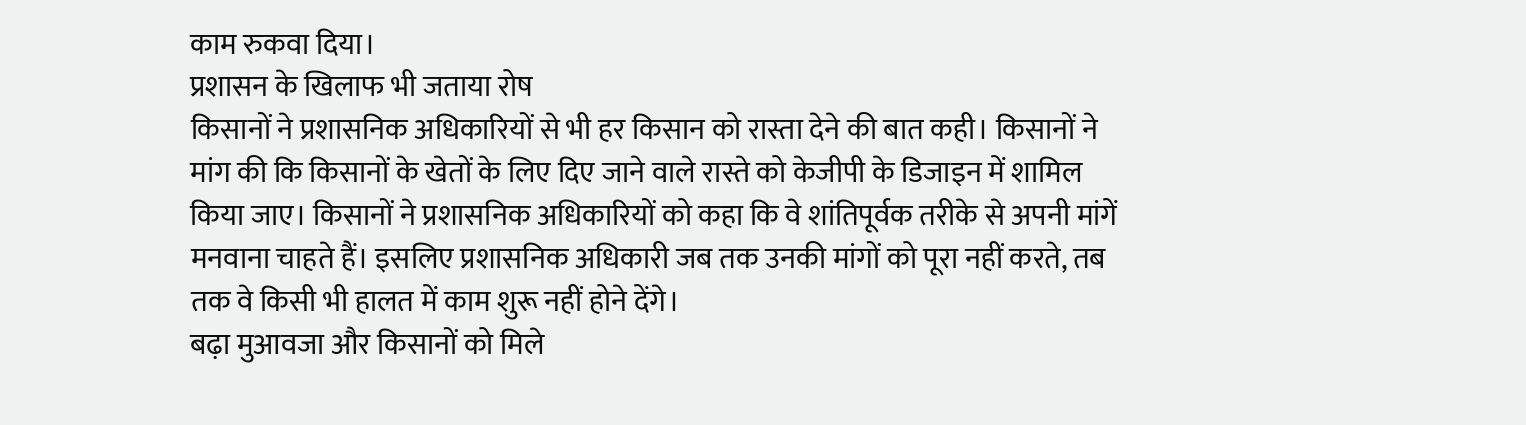काम रुकवा दिया।
प्रशासन के खिलाफ भी जताया रोष
किसानों ने प्रशासनिक अधिकारियों से भी हर किसान को रास्ता देने की बात कही। किसानों ने मांग की कि किसानों के खेतों के लिए दिए जाने वाले रास्ते को केजीपी के डिजाइन में शामिल किया जाए। किसानों ने प्रशासनिक अधिकारियों को कहा कि वे शांतिपूर्वक तरीके से अपनी मांगें मनवाना चाहते हैं। इसलिए प्रशासनिक अधिकारी जब तक उनकी मांगों को पूरा नहीं करते, तब तक वे किसी भी हालत में काम शुरू नहीं होने देंगे।
बढ़ा मुआवजा और किसानों को मिले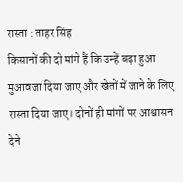रास्ता : ताहर सिंह
किसानों की दो मांगे हैं कि उन्हें बढ़ा हुआ मुआवजा दिया जाए और खेतों में जाने के लिए रास्ता दिया जाए। दोनों ही मांगों पर आश्वासन देने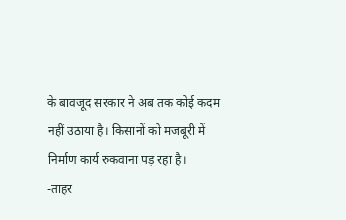के बावजूद सरकार ने अब तक कोई कदम नहीं उठाया है। किसानों को मजबूरी में निर्माण कार्य रुकवाना पड़ रहा है।
-ताहर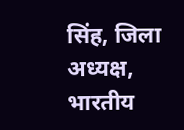सिंह, जिला अध्यक्ष, भारतीय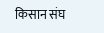किसान संघ